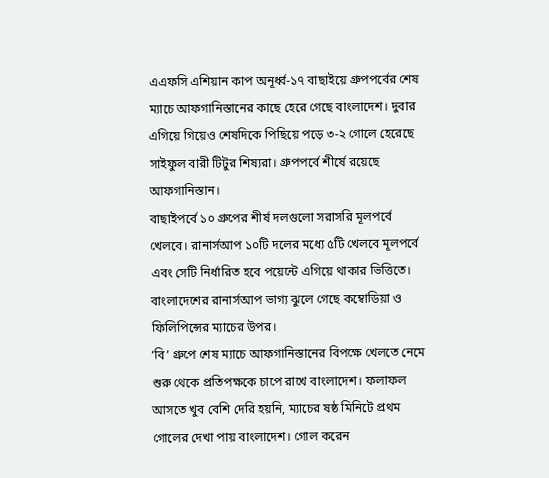এএফসি এশিয়ান কাপ অনূর্ধ্ব-১৭ বাছাইয়ে গ্রুপপর্বের শেষ ম্যাচে আফগানিস্তানের কাছে হেরে গেছে বাংলাদেশ। দুবার এগিয়ে গিয়েও শেষদিকে পিছিয়ে পড়ে ৩-২ গোলে হেরেছে সাইফুল বারী টিটুর শিষ্যরা। গ্রুপপর্বে শীর্ষে রয়েছে আফগানিস্তান।
বাছাইপর্বে ১০ গ্রুপের শীর্ষ দলগুলো সরাসরি মূলপর্বে খেলবে। রানার্সআপ ১০টি দলের মধ্যে ৫টি খেলবে মূলপর্বে এবং সেটি নির্ধারিত হবে পয়েন্টে এগিয়ে থাকার ভিত্তিতে। বাংলাদেশের রানার্সআপ ভাগ্য ঝুলে গেছে কম্বোডিয়া ও ফিলিপিন্সের ম্যাচের উপর।
‘বি’ গ্রুপে শেষ ম্যাচে আফগানিস্তানের বিপক্ষে খেলতে নেমে শুরু থেকে প্রতিপক্ষকে চাপে রাখে বাংলাদেশ। ফলাফল আসতে খুব বেশি দেরি হয়নি, ম্যাচের ষষ্ঠ মিনিটে প্রথম গোলের দেখা পায় বাংলাদেশ। গোল করেন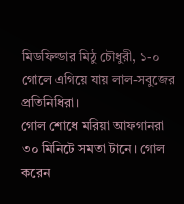মিডফিল্ডার মিঠু চৌধুরী, ১-০ গোলে এগিয়ে যায় লাল-সবুজের প্রতিনিধিরা।
গোল শোধে মরিয়া আফগানরা ৩০ মিনিটে সমতা টানে। গোল করেন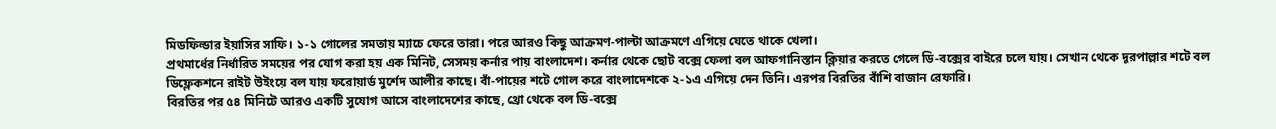মিডফিল্ডার ইয়াসির সাফি। ১-১ গোলের সমতায় ম্যাচে ফেরে তারা। পরে আরও কিছু আক্রমণ-পাল্টা আক্রমণে এগিয়ে যেতে থাকে খেলা।
প্রথমার্ধের নির্ধারিত সময়ের পর যোগ করা হয় এক মিনিট, সেসময় কর্নার পায় বাংলাদেশ। কর্নার থেকে ছোট বক্সে ফেলা বল আফগানিস্তান ক্লিয়ার করতে গেলে ডি-বক্সের বাইরে চলে যায়। সেখান থেকে দূরপাল্লার শটে বল ডিফ্লেকশনে রাইট উইংয়ে বল যায় ফরোয়ার্ড মুর্শেদ আলীর কাছে। বাঁ-পায়ের শটে গোল করে বাংলাদেশকে ২-১এ এগিয়ে দেন তিনি। এরপর বিরতির বাঁশি বাজান রেফারি।
বিরতির পর ৫৪ মিনিটে আরও একটি সুযোগ আসে বাংলাদেশের কাছে, থ্রো থেকে বল ডি-বক্সে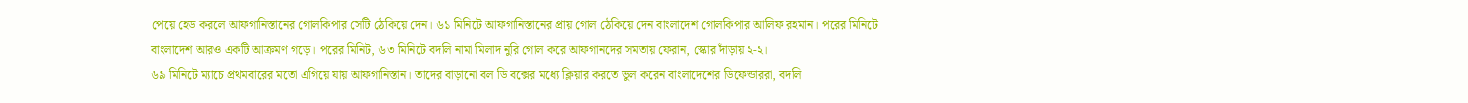পেয়ে হেড করলে আফগানিস্তানের গোলকিপার সেটি ঠেকিয়ে দেন। ৬১ মিনিটে আফগানিস্তানের প্রায় গোল ঠেকিয়ে দেন বাংলাদেশ গোলকিপার আলিফ রহমান। পরের মিনিটে বাংলাদেশ আরও একটি আক্রমণ গড়ে। পরের মিনিট, ৬৩ মিনিটে বদলি নামা মিলাদ নুরি গোল করে আফগানদের সমতায় ফেরান, স্কোর দাঁড়ায় ২-২।
৬৯ মিনিটে ম্যাচে প্রথমবারের মতো এগিয়ে যায় আফগানিস্তান। তাদের বাড়ানো বল ডি বক্সের মধ্যে ক্লিয়ার করতে ভুল করেন বাংলাদেশের ডিফেন্ডাররা, বদলি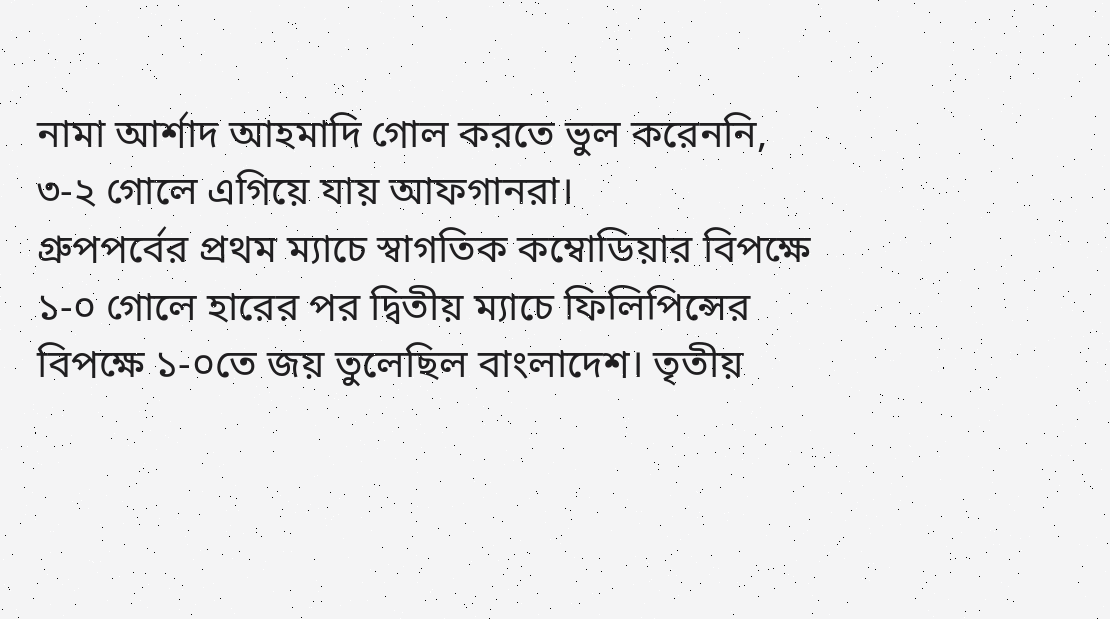নামা আর্শাদ আহমাদি গোল করতে ভুল করেননি, ৩-২ গোলে এগিয়ে যায় আফগানরা।
গ্রুপপর্বের প্রথম ম্যাচে স্বাগতিক কম্বোডিয়ার বিপক্ষে ১-০ গোলে হারের পর দ্বিতীয় ম্যাচে ফিলিপিন্সের বিপক্ষে ১-০তে জয় তুলেছিল বাংলাদেশ। তৃতীয়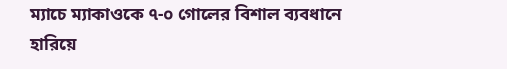ম্যাচে ম্যাকাওকে ৭-০ গোলের বিশাল ব্যবধানে হারিয়ে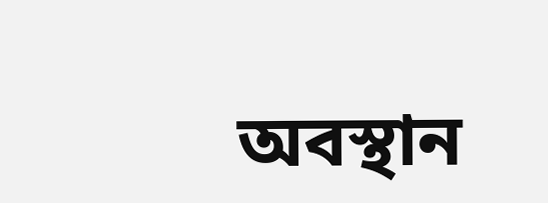অবস্থান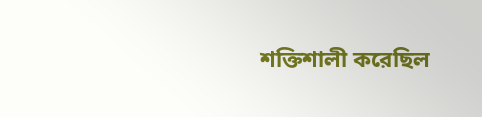শক্তিশালী করেছিল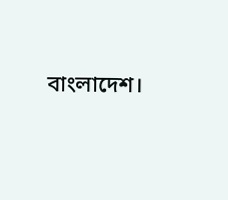বাংলাদেশ।